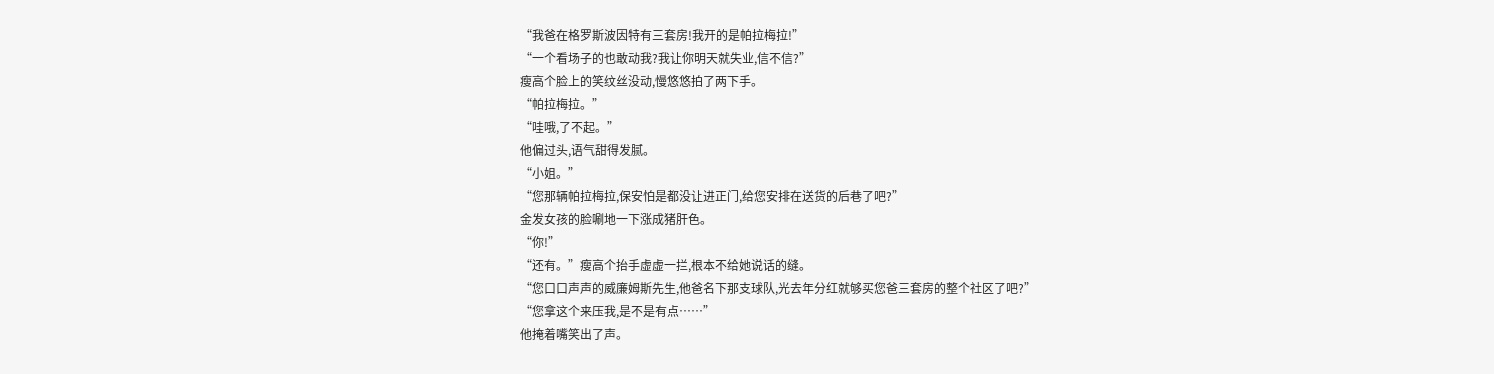“我爸在格罗斯波因特有三套房!我开的是帕拉梅拉!”
“一个看场子的也敢动我?我让你明天就失业,信不信?”
瘦高个脸上的笑纹丝没动,慢悠悠拍了两下手。
“帕拉梅拉。”
“哇哦,了不起。”
他偏过头,语气甜得发腻。
“小姐。”
“您那辆帕拉梅拉,保安怕是都没让进正门,给您安排在送货的后巷了吧?”
金发女孩的脸唰地一下涨成猪肝色。
“你!”
“还有。”瘦高个抬手虚虚一拦,根本不给她说话的缝。
“您口口声声的威廉姆斯先生,他爸名下那支球队,光去年分红就够买您爸三套房的整个社区了吧?”
“您拿这个来压我,是不是有点……”
他掩着嘴笑出了声。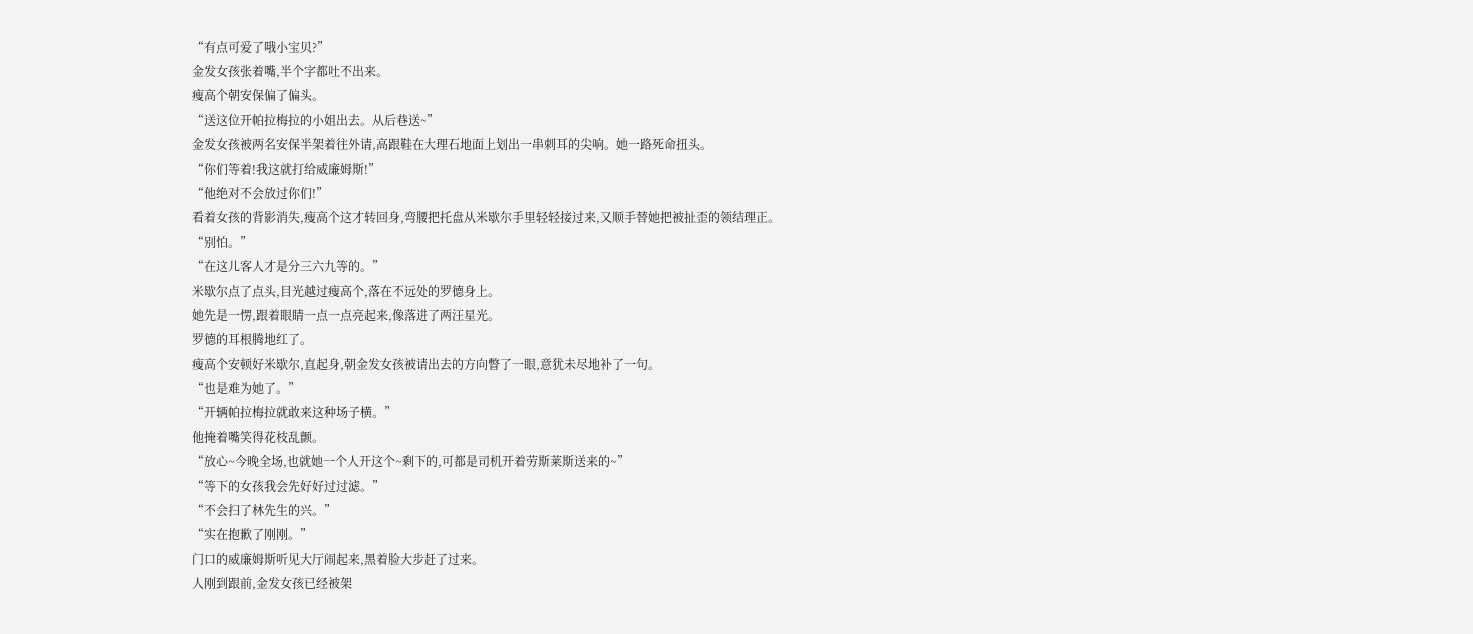“有点可爱了哦小宝贝?”
金发女孩张着嘴,半个字都吐不出来。
瘦高个朝安保偏了偏头。
“送这位开帕拉梅拉的小姐出去。从后巷送~”
金发女孩被两名安保半架着往外请,高跟鞋在大理石地面上划出一串刺耳的尖响。她一路死命扭头。
“你们等着!我这就打给威廉姆斯!”
“他绝对不会放过你们!”
看着女孩的背影消失,瘦高个这才转回身,弯腰把托盘从米歇尔手里轻轻接过来,又顺手替她把被扯歪的领结理正。
“别怕。”
“在这儿客人才是分三六九等的。”
米歇尔点了点头,目光越过瘦高个,落在不远处的罗德身上。
她先是一愣,跟着眼睛一点一点亮起来,像落进了两汪星光。
罗德的耳根腾地红了。
瘦高个安顿好米歇尔,直起身,朝金发女孩被请出去的方向瞥了一眼,意犹未尽地补了一句。
“也是难为她了。”
“开辆帕拉梅拉就敢来这种场子横。”
他掩着嘴笑得花枝乱颤。
“放心~今晚全场,也就她一个人开这个~剩下的,可都是司机开着劳斯莱斯送来的~”
“等下的女孩我会先好好过过滤。”
“不会扫了林先生的兴。”
“实在抱歉了刚刚。”
门口的威廉姆斯听见大厅闹起来,黑着脸大步赶了过来。
人刚到跟前,金发女孩已经被架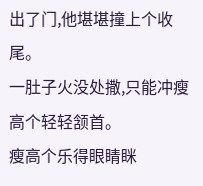出了门,他堪堪撞上个收尾。
一肚子火没处撒,只能冲瘦高个轻轻颔首。
瘦高个乐得眼睛眯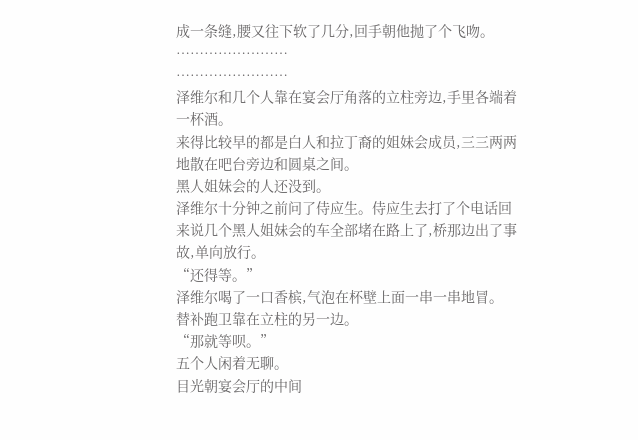成一条缝,腰又往下软了几分,回手朝他抛了个飞吻。
……………………
……………………
泽维尔和几个人靠在宴会厅角落的立柱旁边,手里各端着一杯酒。
来得比较早的都是白人和拉丁裔的姐妹会成员,三三两两地散在吧台旁边和圆桌之间。
黑人姐妹会的人还没到。
泽维尔十分钟之前问了侍应生。侍应生去打了个电话回来说几个黑人姐妹会的车全部堵在路上了,桥那边出了事故,单向放行。
“还得等。”
泽维尔喝了一口香槟,气泡在杯壁上面一串一串地冒。
替补跑卫靠在立柱的另一边。
“那就等呗。”
五个人闲着无聊。
目光朝宴会厅的中间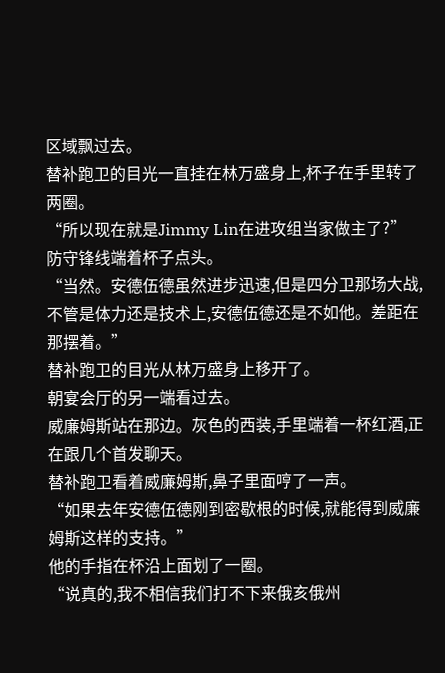区域飘过去。
替补跑卫的目光一直挂在林万盛身上,杯子在手里转了两圈。
“所以现在就是Jimmy Lin在进攻组当家做主了?”
防守锋线端着杯子点头。
“当然。安德伍德虽然进步迅速,但是四分卫那场大战,不管是体力还是技术上,安德伍德还是不如他。差距在那摆着。”
替补跑卫的目光从林万盛身上移开了。
朝宴会厅的另一端看过去。
威廉姆斯站在那边。灰色的西装,手里端着一杯红酒,正在跟几个首发聊天。
替补跑卫看着威廉姆斯,鼻子里面哼了一声。
“如果去年安德伍德刚到密歇根的时候,就能得到威廉姆斯这样的支持。”
他的手指在杯沿上面划了一圈。
“说真的,我不相信我们打不下来俄亥俄州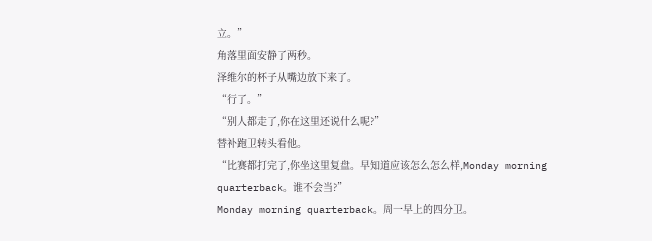立。”
角落里面安静了两秒。
泽维尔的杯子从嘴边放下来了。
“行了。”
“别人都走了,你在这里还说什么呢?”
替补跑卫转头看他。
“比赛都打完了,你坐这里复盘。早知道应该怎么怎么样,Monday morning quarterback。谁不会当?”
Monday morning quarterback。周一早上的四分卫。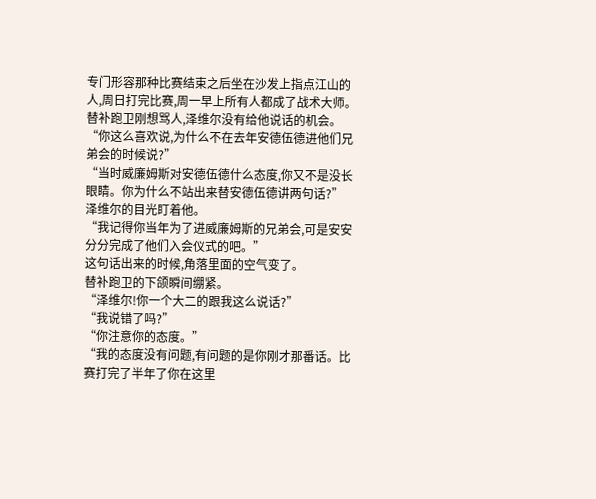专门形容那种比赛结束之后坐在沙发上指点江山的人,周日打完比赛,周一早上所有人都成了战术大师。
替补跑卫刚想骂人,泽维尔没有给他说话的机会。
“你这么喜欢说,为什么不在去年安德伍德进他们兄弟会的时候说?”
“当时威廉姆斯对安德伍德什么态度,你又不是没长眼睛。你为什么不站出来替安德伍德讲两句话?”
泽维尔的目光盯着他。
“我记得你当年为了进威廉姆斯的兄弟会,可是安安分分完成了他们入会仪式的吧。”
这句话出来的时候,角落里面的空气变了。
替补跑卫的下颌瞬间绷紧。
“泽维尔!你一个大二的跟我这么说话?”
“我说错了吗?”
“你注意你的态度。”
“我的态度没有问题,有问题的是你刚才那番话。比赛打完了半年了你在这里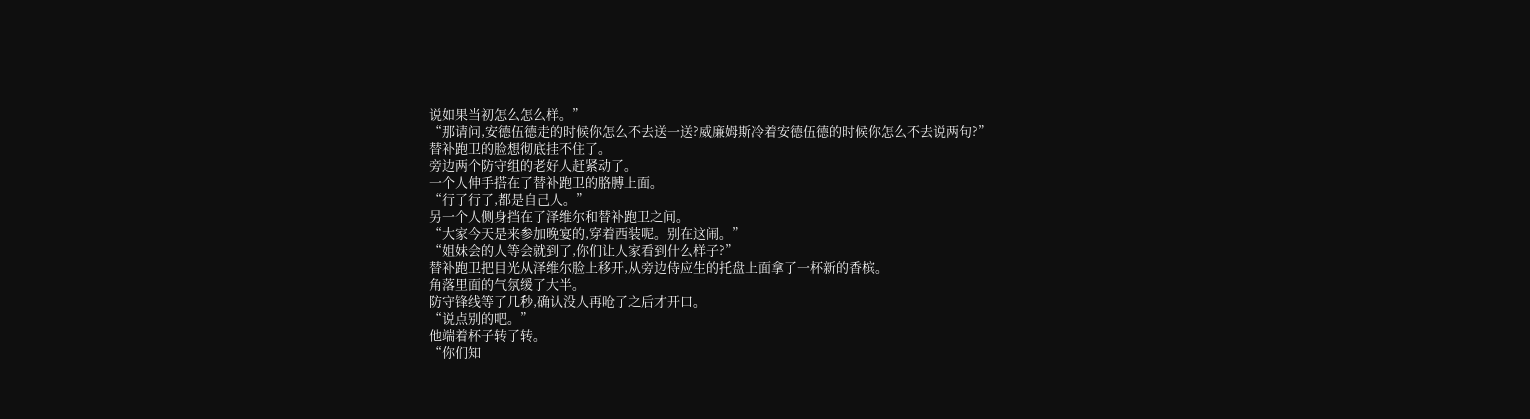说如果当初怎么怎么样。”
“那请问,安德伍德走的时候你怎么不去送一送?威廉姆斯冷着安德伍德的时候你怎么不去说两句?”
替补跑卫的脸想彻底挂不住了。
旁边两个防守组的老好人赶紧动了。
一个人伸手搭在了替补跑卫的胳膊上面。
“行了行了,都是自己人。”
另一个人侧身挡在了泽维尔和替补跑卫之间。
“大家今天是来参加晚宴的,穿着西装呢。别在这闹。”
“姐妹会的人等会就到了,你们让人家看到什么样子?”
替补跑卫把目光从泽维尔脸上移开,从旁边侍应生的托盘上面拿了一杯新的香槟。
角落里面的气氛缓了大半。
防守锋线等了几秒,确认没人再呛了之后才开口。
“说点别的吧。”
他端着杯子转了转。
“你们知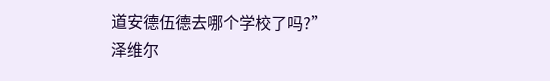道安德伍德去哪个学校了吗?”
泽维尔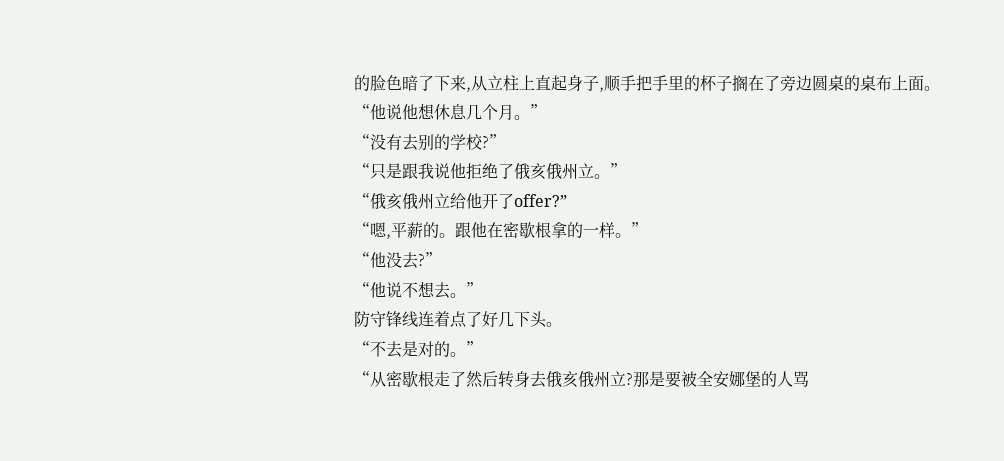的脸色暗了下来,从立柱上直起身子,顺手把手里的杯子搁在了旁边圆桌的桌布上面。
“他说他想休息几个月。”
“没有去别的学校?”
“只是跟我说他拒绝了俄亥俄州立。”
“俄亥俄州立给他开了offer?”
“嗯,平薪的。跟他在密歇根拿的一样。”
“他没去?”
“他说不想去。”
防守锋线连着点了好几下头。
“不去是对的。”
“从密歇根走了然后转身去俄亥俄州立?那是要被全安娜堡的人骂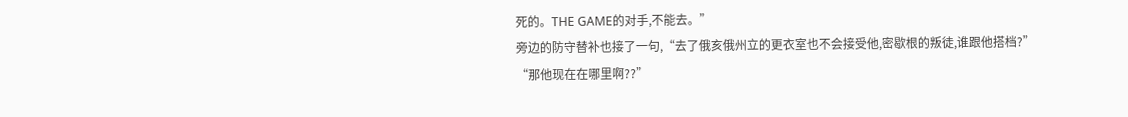死的。THE GAME的对手,不能去。”
旁边的防守替补也接了一句,“去了俄亥俄州立的更衣室也不会接受他,密歇根的叛徒,谁跟他搭档?”
“那他现在在哪里啊??”